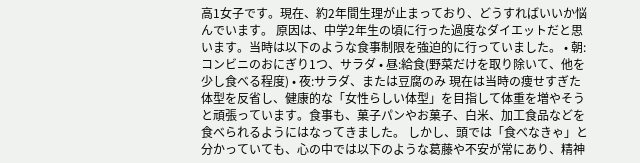高1女子です。現在、約2年間生理が止まっており、どうすればいいか悩んでいます。 原因は、中学2年生の頃に行った過度なダイエットだと思います。当時は以下のような食事制限を強迫的に行っていました。 • 朝:コンビニのおにぎり1つ、サラダ • 昼:給食(野菜だけを取り除いて、他を少し食べる程度) • 夜:サラダ、または豆腐のみ 現在は当時の痩せすぎた体型を反省し、健康的な「女性らしい体型」を目指して体重を増やそうと頑張っています。食事も、菓子パンやお菓子、白米、加工食品などを食べられるようにはなってきました。 しかし、頭では「食べなきゃ」と分かっていても、心の中では以下のような葛藤や不安が常にあり、精神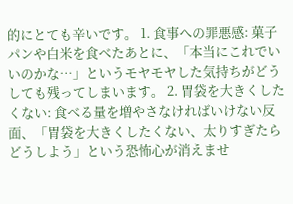的にとても辛いです。 1. 食事への罪悪感: 菓子パンや白米を食べたあとに、「本当にこれでいいのかな…」というモヤモヤした気持ちがどうしても残ってしまいます。 2. 胃袋を大きくしたくない: 食べる量を増やさなければいけない反面、「胃袋を大きくしたくない、太りすぎたらどうしよう」という恐怖心が消えませ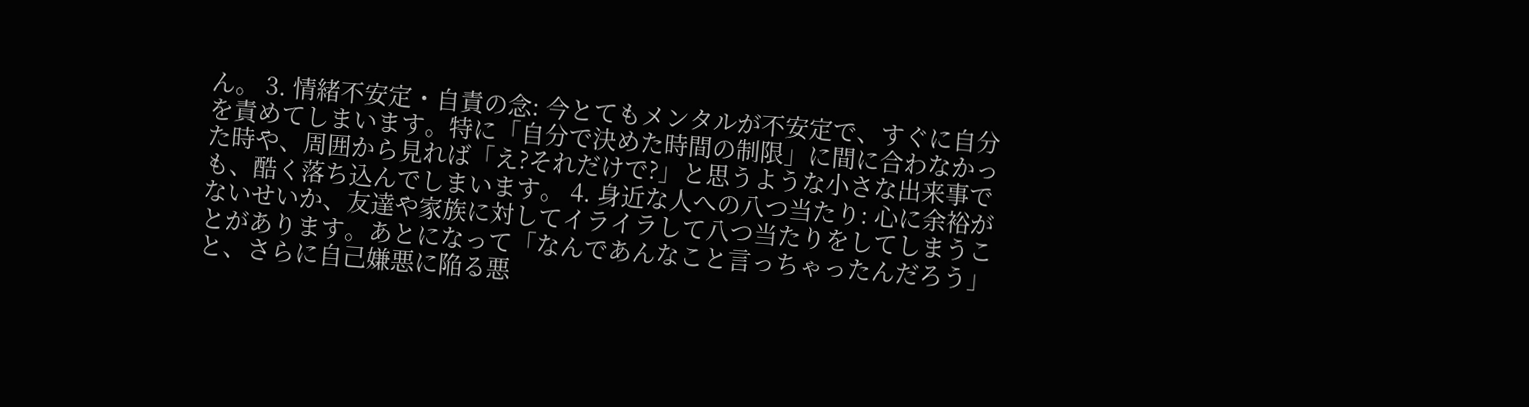ん。 3. 情緒不安定・自責の念: 今とてもメンタルが不安定で、すぐに自分を責めてしまいます。特に「自分で決めた時間の制限」に間に合わなかった時や、周囲から見れば「え?それだけで?」と思うような小さな出来事でも、酷く落ち込んでしまいます。 4. 身近な人への八つ当たり: 心に余裕がないせいか、友達や家族に対してイライラして八つ当たりをしてしまうことがあります。あとになって「なんであんなこと言っちゃったんだろう」と、さらに自己嫌悪に陥る悪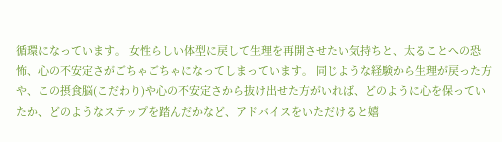循環になっています。 女性らしい体型に戻して生理を再開させたい気持ちと、太ることへの恐怖、心の不安定さがごちゃごちゃになってしまっています。 同じような経験から生理が戻った方や、この摂食脳(こだわり)や心の不安定さから抜け出せた方がいれば、どのように心を保っていたか、どのようなステップを踏んだかなど、アドバイスをいただけると嬉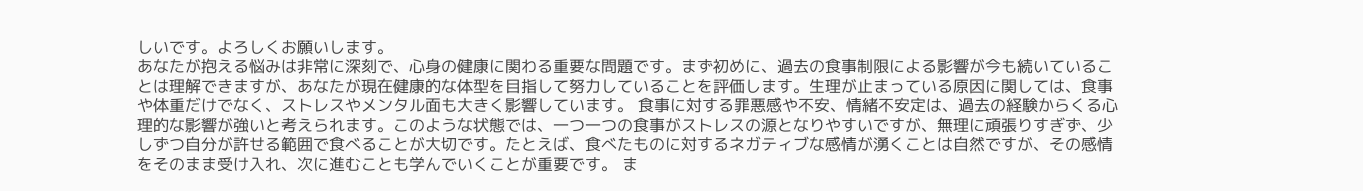しいです。よろしくお願いします。
あなたが抱える悩みは非常に深刻で、心身の健康に関わる重要な問題です。まず初めに、過去の食事制限による影響が今も続いていることは理解できますが、あなたが現在健康的な体型を目指して努力していることを評価します。生理が止まっている原因に関しては、食事や体重だけでなく、ストレスやメンタル面も大きく影響しています。 食事に対する罪悪感や不安、情緒不安定は、過去の経験からくる心理的な影響が強いと考えられます。このような状態では、一つ一つの食事がストレスの源となりやすいですが、無理に頑張りすぎず、少しずつ自分が許せる範囲で食べることが大切です。たとえば、食べたものに対するネガティブな感情が湧くことは自然ですが、その感情をそのまま受け入れ、次に進むことも学んでいくことが重要です。 ま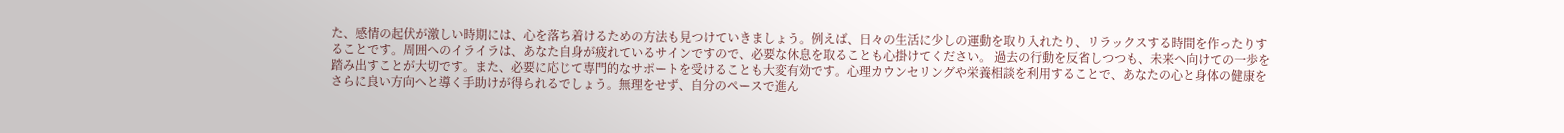た、感情の起伏が激しい時期には、心を落ち着けるための方法も見つけていきましょう。例えば、日々の生活に少しの運動を取り入れたり、リラックスする時間を作ったりすることです。周囲へのイライラは、あなた自身が疲れているサインですので、必要な休息を取ることも心掛けてください。 過去の行動を反省しつつも、未来へ向けての一歩を踏み出すことが大切です。また、必要に応じて専門的なサポートを受けることも大変有効です。心理カウンセリングや栄養相談を利用することで、あなたの心と身体の健康をさらに良い方向へと導く手助けが得られるでしょう。無理をせず、自分のペースで進ん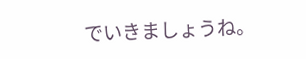でいきましょうね。